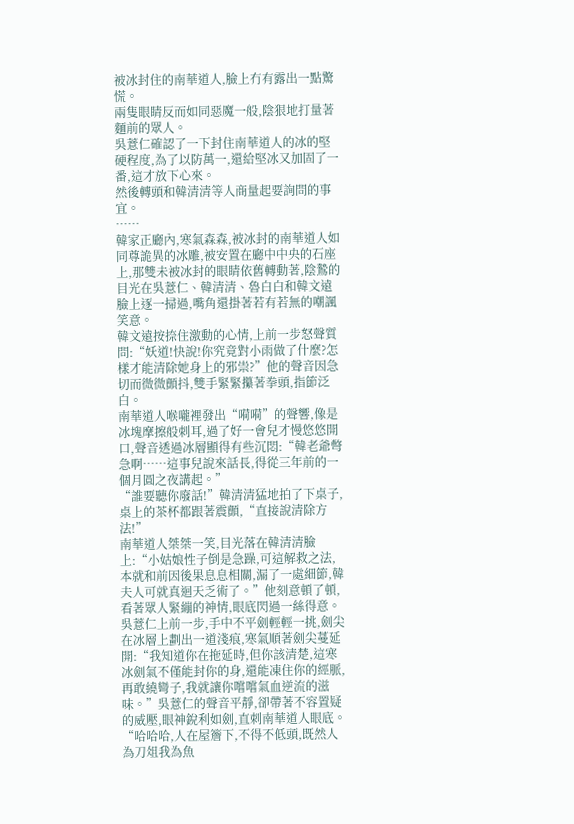被冰封住的南華道人,臉上冇有露出一點驚慌。
兩隻眼睛反而如同惡魔一般,陰狠地打量著麵前的眾人。
吳薏仁確認了一下封住南華道人的冰的堅硬程度,為了以防萬一,還給堅冰又加固了一番,這才放下心來。
然後轉頭和韓清清等人商量起要詢問的事宜。
……
韓家正廳內,寒氣森森,被冰封的南華道人如同尊詭異的冰雕,被安置在廳中中央的石座上,那雙未被冰封的眼睛依舊轉動著,陰鷙的目光在吳薏仁、韓清清、魯白白和韓文遠臉上逐一掃過,嘴角還掛著若有若無的嘲諷笑意。
韓文遠按捺住激動的心情,上前一步怒聲質問:“妖道!快說!你究竟對小雨做了什麼?怎樣才能清除她身上的邪祟?”他的聲音因急切而微微顫抖,雙手緊緊攥著拳頭,指節泛白。
南華道人喉嚨裡發出“嗬嗬”的聲響,像是冰塊摩擦般刺耳,過了好一會兒才慢悠悠開口,聲音透過冰層顯得有些沉悶:“韓老爺彆急啊……這事兒說來話長,得從三年前的一個月圓之夜講起。”
“誰要聽你廢話!”韓清清猛地拍了下桌子,桌上的茶杯都跟著震顫,“直接說清除方法!”
南華道人桀桀一笑,目光落在韓清清臉上:“小姑娘性子倒是急躁,可這解救之法,本就和前因後果息息相關,漏了一處細節,韓夫人可就真迴天乏術了。”他刻意頓了頓,看著眾人緊繃的神情,眼底閃過一絲得意。
吳薏仁上前一步,手中不平劍輕輕一挑,劍尖在冰層上劃出一道淺痕,寒氣順著劍尖蔓延開:“我知道你在拖延時,但你該清楚,這寒冰劍氣不僅能封你的身,還能凍住你的經脈,再敢繞彎子,我就讓你嚐嚐氣血逆流的滋味。”吳薏仁的聲音平靜,卻帶著不容置疑的威壓,眼神銳利如劍,直刺南華道人眼底。
“哈哈哈,人在屋簷下,不得不低頭,既然人為刀俎我為魚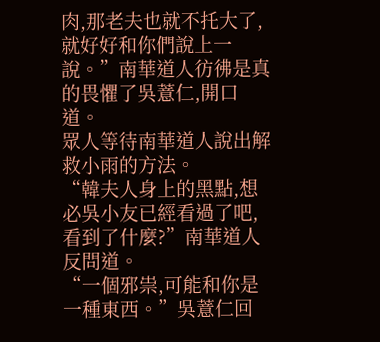肉,那老夫也就不托大了,就好好和你們說上一說。”南華道人彷彿是真的畏懼了吳薏仁,開口道。
眾人等待南華道人說出解救小雨的方法。
“韓夫人身上的黑點,想必吳小友已經看過了吧,看到了什麼?”南華道人反問道。
“一個邪祟,可能和你是一種東西。”吳薏仁回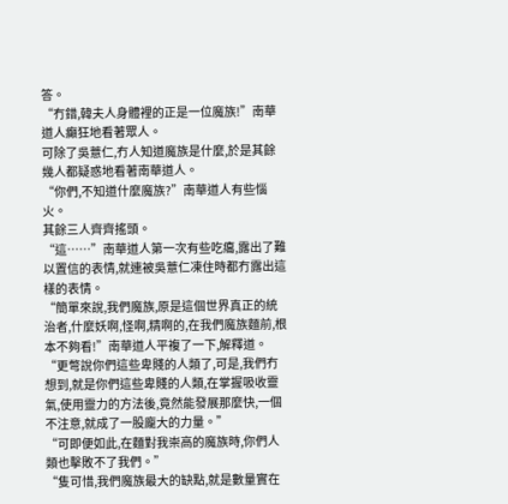答。
“冇錯,韓夫人身體裡的正是一位魔族!”南華道人癲狂地看著眾人。
可除了吳薏仁,冇人知道魔族是什麼,於是其餘幾人都疑惑地看著南華道人。
“你們,不知道什麼魔族?”南華道人有些惱火。
其餘三人齊齊搖頭。
“這……”南華道人第一次有些吃癟,露出了難以置信的表情,就連被吳薏仁凍住時都冇露出這樣的表情。
“簡單來說,我們魔族,原是這個世界真正的統治者,什麼妖啊,怪啊,精啊的,在我們魔族麵前,根本不夠看!”南華道人平複了一下,解釋道。
“更彆說你們這些卑賤的人類了,可是,我們冇想到,就是你們這些卑賤的人類,在掌握吸收靈氣,使用靈力的方法後,竟然能發展那麼快,一個不注意,就成了一股龐大的力量。”
“可即便如此,在麵對我崇高的魔族時,你們人類也擊敗不了我們。”
“隻可惜,我們魔族最大的缺點,就是數量實在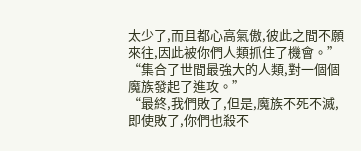太少了,而且都心高氣傲,彼此之間不願來往,因此被你們人類抓住了機會。”
“集合了世間最強大的人類,對一個個魔族發起了進攻。”
“最終,我們敗了,但是,魔族不死不滅,即使敗了,你們也殺不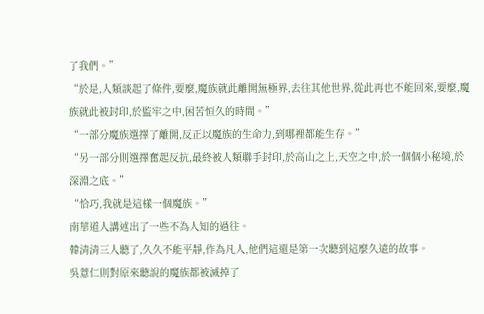了我們。”
“於是,人類談起了條件,要麼,魔族就此離開無極界,去往其他世界,從此再也不能回來,要麼,魔族就此被封印,於監牢之中,困苦恒久的時間。”
“一部分魔族選擇了離開,反正以魔族的生命力,到哪裡都能生存。”
“另一部分則選擇奮起反抗,最終被人類聯手封印,於高山之上,天空之中,於一個個小秘境,於深淵之底。”
“恰巧,我就是這樣一個魔族。”
南華道人講述出了一些不為人知的過往。
韓清清三人聽了,久久不能平靜,作為凡人,他們這還是第一次聽到這麼久遠的故事。
吳薏仁則對原來聽說的魔族都被滅掉了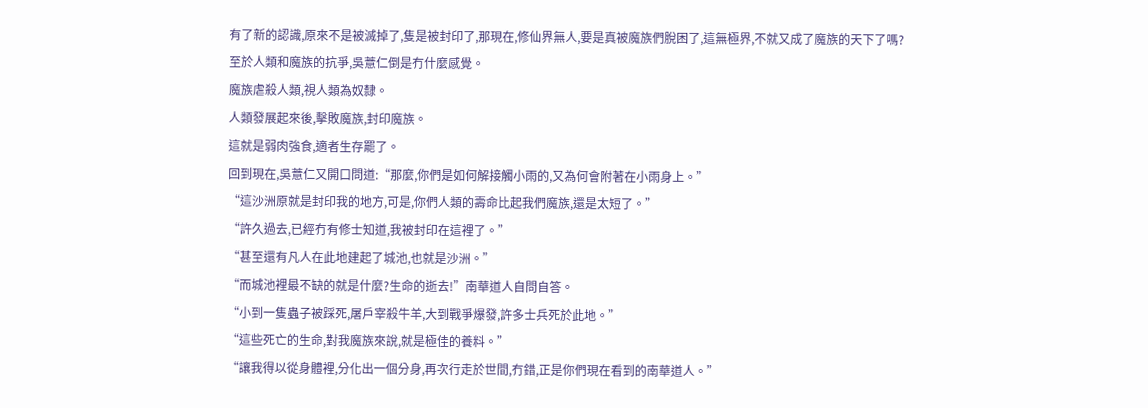有了新的認識,原來不是被滅掉了,隻是被封印了,那現在,修仙界無人,要是真被魔族們脫困了,這無極界,不就又成了魔族的天下了嗎?
至於人類和魔族的抗爭,吳薏仁倒是冇什麼感覺。
魔族虐殺人類,視人類為奴隸。
人類發展起來後,擊敗魔族,封印魔族。
這就是弱肉強食,適者生存罷了。
回到現在,吳薏仁又開口問道:“那麼,你們是如何解接觸小雨的,又為何會附著在小雨身上。”
“這沙洲原就是封印我的地方,可是,你們人類的壽命比起我們魔族,還是太短了。”
“許久過去,已經冇有修士知道,我被封印在這裡了。”
“甚至還有凡人在此地建起了城池,也就是沙洲。”
“而城池裡最不缺的就是什麼?生命的逝去!”南華道人自問自答。
“小到一隻蟲子被踩死,屠戶宰殺牛羊,大到戰爭爆發,許多士兵死於此地。”
“這些死亡的生命,對我魔族來說,就是極佳的養料。”
“讓我得以從身體裡,分化出一個分身,再次行走於世間,冇錯,正是你們現在看到的南華道人。”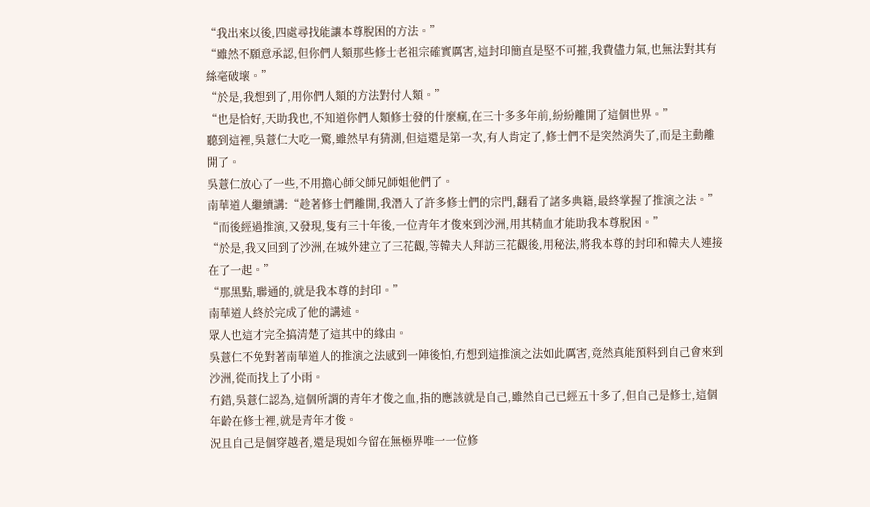“我出來以後,四處尋找能讓本尊脫困的方法。”
“雖然不願意承認,但你們人類那些修士老祖宗確實厲害,這封印簡直是堅不可摧,我費儘力氣,也無法對其有絲毫破壞。”
“於是,我想到了,用你們人類的方法對付人類。”
“也是恰好,天助我也,不知道你們人類修士發的什麼瘋,在三十多多年前,紛紛離開了這個世界。”
聽到這裡,吳薏仁大吃一驚,雖然早有猜測,但這還是第一次,有人肯定了,修士們不是突然消失了,而是主動離開了。
吳薏仁放心了一些,不用擔心師父師兄師姐他們了。
南華道人繼續講:“趁著修士們離開,我潛入了許多修士們的宗門,翻看了諸多典籍,最終掌握了推演之法。”
“而後經過推演,又發現,隻有三十年後,一位青年才俊來到沙洲,用其精血才能助我本尊脫困。”
“於是,我又回到了沙洲,在城外建立了三花觀,等韓夫人拜訪三花觀後,用秘法,將我本尊的封印和韓夫人連接在了一起。”
“那黑點,聯通的,就是我本尊的封印。”
南華道人終於完成了他的講述。
眾人也這才完全搞清楚了這其中的緣由。
吳薏仁不免對著南華道人的推演之法感到一陣後怕,冇想到這推演之法如此厲害,竟然真能預料到自己會來到沙洲,從而找上了小雨。
冇錯,吳薏仁認為,這個所謂的青年才俊之血,指的應該就是自己,雖然自己已經五十多了,但自己是修士,這個年齡在修士裡,就是青年才俊。
況且自己是個穿越者,還是現如今留在無極界唯一一位修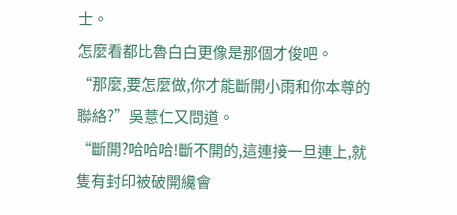士。
怎麼看都比魯白白更像是那個才俊吧。
“那麼,要怎麼做,你才能斷開小雨和你本尊的聯絡?”吳薏仁又問道。
“斷開?哈哈哈!斷不開的,這連接一旦連上,就隻有封印被破開纔會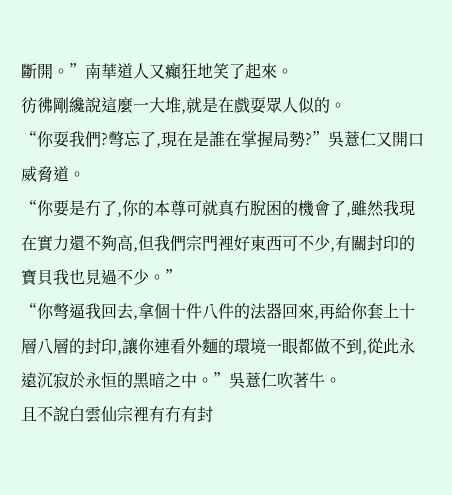斷開。”南華道人又癲狂地笑了起來。
彷彿剛纔說這麼一大堆,就是在戲耍眾人似的。
“你耍我們?彆忘了,現在是誰在掌握局勢?”吳薏仁又開口威脅道。
“你要是冇了,你的本尊可就真冇脫困的機會了,雖然我現在實力還不夠高,但我們宗門裡好東西可不少,有關封印的寶貝我也見過不少。”
“你彆逼我回去,拿個十件八件的法器回來,再給你套上十層八層的封印,讓你連看外麵的環境一眼都做不到,從此永遠沉寂於永恒的黑暗之中。”吳薏仁吹著牛。
且不說白雲仙宗裡有冇有封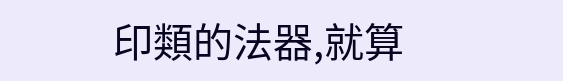印類的法器,就算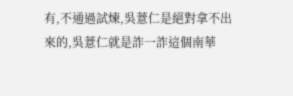有,不通過試煉,吳薏仁是絕對拿不出來的,吳薏仁就是詐一詐這個南華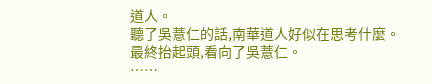道人。
聽了吳薏仁的話,南華道人好似在思考什麼。
最終抬起頭,看向了吳薏仁。
……